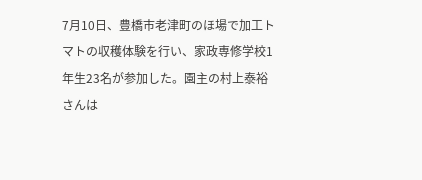7月10日、豊橋市老津町のほ場で加工トマトの収穫体験を行い、家政専修学校1年生23名が参加した。園主の村上泰裕さんは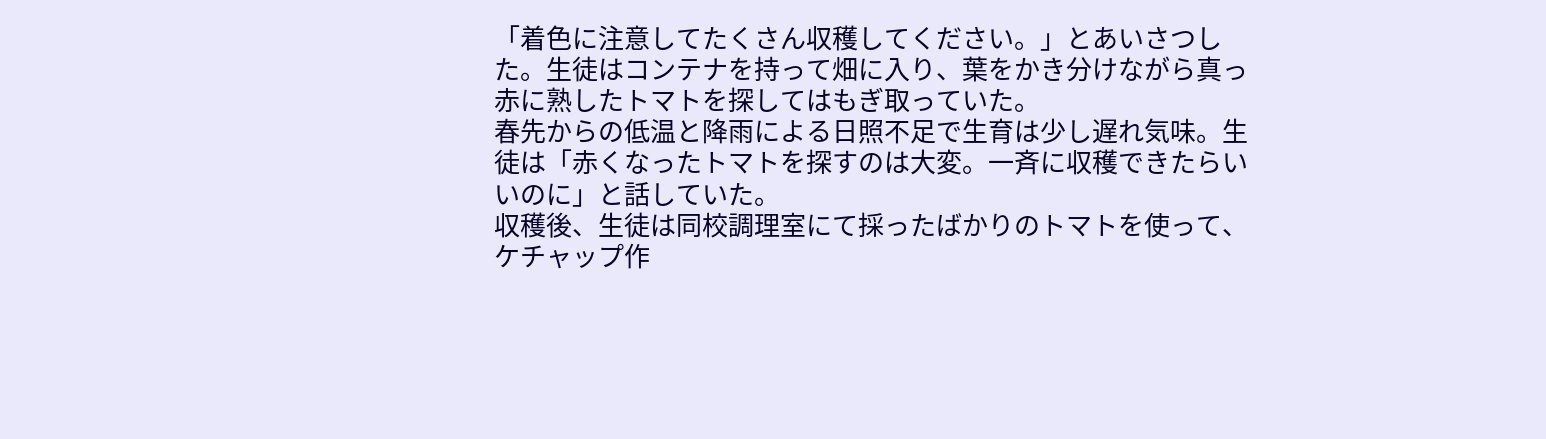「着色に注意してたくさん収穫してください。」とあいさつした。生徒はコンテナを持って畑に入り、葉をかき分けながら真っ赤に熟したトマトを探してはもぎ取っていた。
春先からの低温と降雨による日照不足で生育は少し遅れ気味。生徒は「赤くなったトマトを探すのは大変。一斉に収穫できたらいいのに」と話していた。
収穫後、生徒は同校調理室にて採ったばかりのトマトを使って、ケチャップ作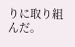りに取り組んだ。